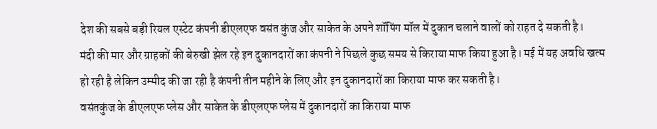देश की सबसे बड़ी रियल एस्टेट कंपनी डीएलएफ वसंत कुंज और साकेत के अपने शॉपिंग मॉल में दुकान चलाने वालों को राहत दे सकती है।
मंदी की मार और ग्राहकों की बेरुखी झेल रहे इन दुकानदारों का कंपनी ने पिछले कुछ समय से किराया माफ किया हुआ है। मई में यह अवधि खत्म हो रही है लेकिन उम्मीद की जा रही है कंपनी तीन महीने के लिए और इन दुकानदारों का किराया माफ कर सकती है।
वसंतकुंज के डीएलएफ प्लेस और साकेत के डीएलएफ प्लेस में दुकानदारों का किराया माफ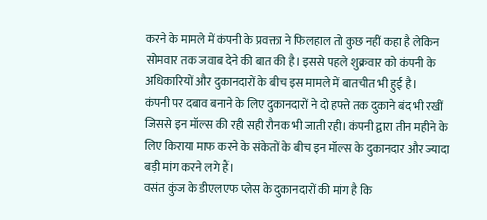करने के मामले में कंपनी के प्रवक्ता ने फिलहाल तो कुछ नहीं कहा है लेकिन सोमवार तक जवाब देने की बात की है। इससे पहले शुक्रवार को कंपनी के अधिकारियों और दुकानदारों के बीच इस मामले में बातचीत भी हुई है।
कंपनी पर दबाव बनाने के लिए दुकानदारों ने दो हफ्ते तक दुकाने बंद भी रखीं जिससे इन मॉल्स की रही सही रौनक भी जाती रही। कंपनी द्वारा तीन महीने के लिए किराया माफ करने के संकेतों के बीच इन मॉल्स के दुकानदार और ज्यादा बड़ी मांग करने लगे हैं।
वसंत कुंज के डीएलएफ प्लेस के दुकानदारों की मांग है कि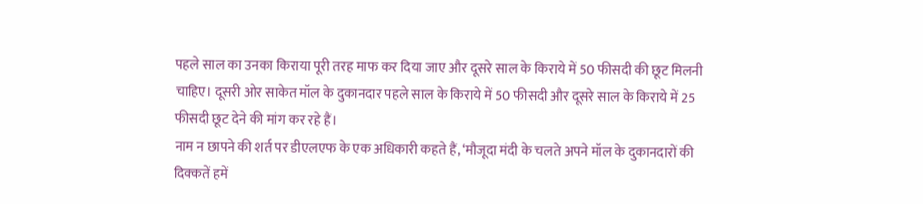पहले साल का उनका किराया पूरी तरह माफ कर दिया जाए और दूसरे साल के किराये में 50 फीसदी की छूट मिलनी चाहिए। दूसरी ओर साकेत मॉल के दुकानदार पहले साल के किराये में 50 फीसदी और दूसरे साल के किराये में 25 फीसदी छूट देने की मांग कर रहे हैं।
नाम न छापने की शर्त पर डीएलएफ के एक अधिकारी कहते हैं, ‘मौजूदा मंदी के चलते अपने मॉल के दुकानदारों की दिक्कतें हमें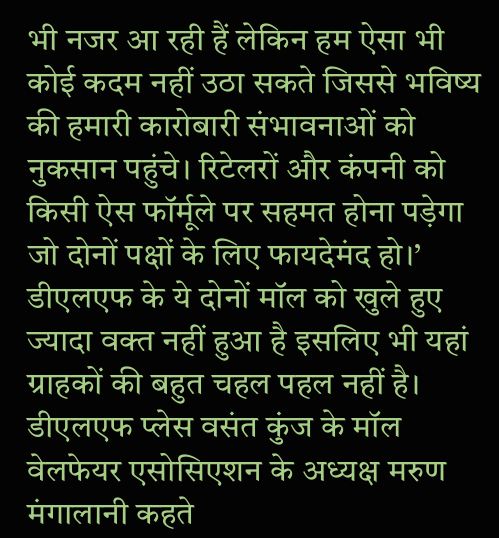भी नजर आ रही हैं लेकिन हम ऐसा भी कोई कदम नहीं उठा सकते जिससे भविष्य की हमारी कारोबारी संभावनाओं को नुकसान पहुंचे। रिटेलरों और कंपनी को किसी ऐस फॉर्मूले पर सहमत होना पड़ेगा जो दोनों पक्षों के लिए फायदेमंद हो।’
डीएलएफ के ये दोनों मॉल को खुले हुए ज्यादा वक्त नहीं हुआ है इसलिए भी यहां ग्राहकों की बहुत चहल पहल नहीं है। डीएलएफ प्लेस वसंत कुंज के मॉल वेलफेयर एसोसिएशन के अध्यक्ष मरुण मंगालानी कहते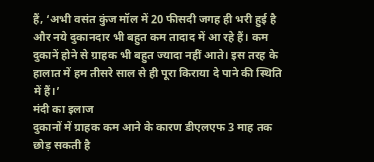हैं, ‘अभी वसंत कुंज मॉल में 20 फीसदी जगह ही भरी हुई है और नये दुकानदार भी बहुत कम तादाद में आ रहे हैं। कम दुकानें होने से ग्राहक भी बहुत ज्यादा नहीं आते। इस तरह के हालात में हम तीसरे साल से ही पूरा किराया दे पाने की स्थिति में हैं।’
मंदी का इलाज
दुकानों में ग्राहक कम आने के कारण डीएलएफ 3 माह तक छोड़ सकती है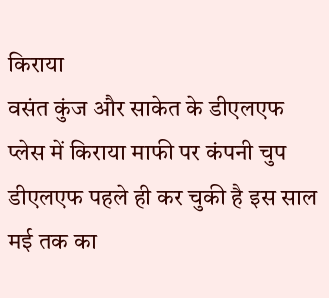किराया
वसंत कुंज और साकेत के डीएलएफ प्लेस में किराया माफी पर कंपनी चुप
डीएलएफ पहले ही कर चुकी है इस साल मई तक का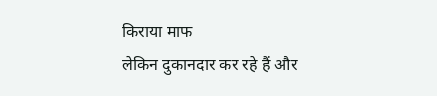किराया माफ
लेकिन दुकानदार कर रहे हैं और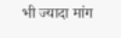भी ज्यादा मांग